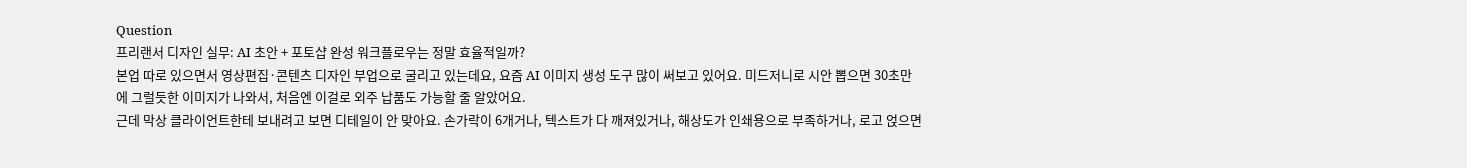Question
프리랜서 디자인 실무: AI 초안 + 포토샵 완성 워크플로우는 정말 효율적일까?
본업 따로 있으면서 영상편집·콘텐츠 디자인 부업으로 굴리고 있는데요, 요즘 AI 이미지 생성 도구 많이 써보고 있어요. 미드저니로 시안 뽑으면 30초만에 그럴듯한 이미지가 나와서, 처음엔 이걸로 외주 납품도 가능할 줄 알았어요.
근데 막상 클라이언트한테 보내려고 보면 디테일이 안 맞아요. 손가락이 6개거나, 텍스트가 다 깨져있거나, 해상도가 인쇄용으로 부족하거나, 로고 얹으면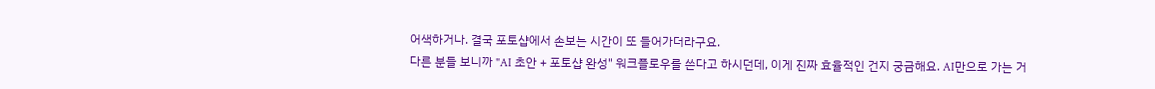어색하거나. 결국 포토샵에서 손보는 시간이 또 들어가더라구요.
다른 분들 보니까 "AI 초안 + 포토샵 완성" 워크플로우를 쓴다고 하시던데, 이게 진짜 효율적인 건지 궁금해요. AI만으로 가는 거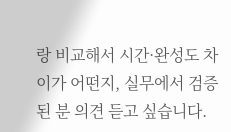랑 비교해서 시간·완성도 차이가 어떤지, 실무에서 검증된 분 의견 듣고 싶습니다.